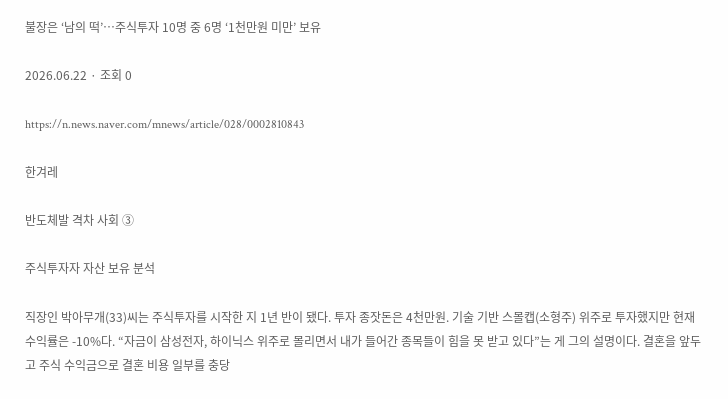불장은 ‘남의 떡’…주식투자 10명 중 6명 ‘1천만원 미만’ 보유

2026.06.22 · 조회 0

https://n.news.naver.com/mnews/article/028/0002810843

한겨레

반도체발 격차 사회 ③

주식투자자 자산 보유 분석

직장인 박아무개(33)씨는 주식투자를 시작한 지 1년 반이 됐다. 투자 종잣돈은 4천만원. 기술 기반 스몰캡(소형주) 위주로 투자했지만 현재 수익률은 -10%다. “자금이 삼성전자, 하이닉스 위주로 몰리면서 내가 들어간 종목들이 힘을 못 받고 있다”는 게 그의 설명이다. 결혼을 앞두고 주식 수익금으로 결혼 비용 일부를 충당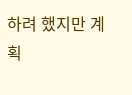하려 했지만 계획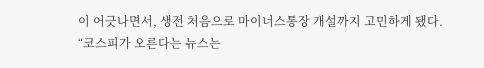이 어긋나면서, 생전 처음으로 마이너스통장 개설까지 고민하게 됐다. “코스피가 오른다는 뉴스는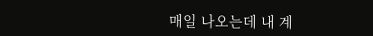매일 나오는데 내 계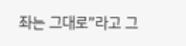좌는 그대로”라고 그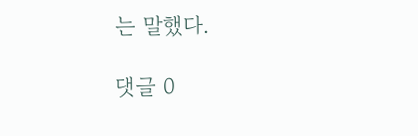는 말했다.

댓글 0